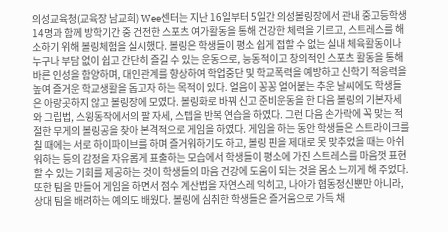의성교육청(교육장 남교희) Wee센터는 지난 16일부터 5일간 의성볼링장에서 관내 중고등학생 14명과 함께 방학기간 중 건전한 스포츠 여가활동을 통해 건강한 체력을 기르고, 스트레스를 해소하기 위해 볼링체험을 실시했다. 볼링은 학생들이 평소 쉽게 접할 수 없는 실내 체육활동이나 누구나 부담 없이 쉽고 간단히 즐길 수 있는 운동으로, 능동적이고 창의적인 스포츠 활동을 통해 바른 인성을 함양하며, 대인관계를 향상하여 학업중단 및 학교폭력을 예방하고 신학기 적응력을 높여 즐거운 학교생활을 돕고자 하는 목적이 있다. 얼음이 꽁꽁 얼어붙는 추운 날씨에도 학생들은 아랑곳하지 않고 볼링장에 모였다. 볼링화로 바꿔 신고 준비운동을 한 다음 볼링의 기본자세와 그립법, 스윙동작에서의 팔 자세, 스텝을 반복 연습을 하였다. 그런 다음 손가락에 꼭 맞는 적절한 무게의 볼링공을 찾아 본격적으로 게임을 하였다. 게임을 하는 동안 학생들은 스트라이크를 칠 때에는 서로 하이파이브를 하며 즐거워하기도 하고, 볼링 핀을 제대로 못 맞추었을 때는 아쉬워하는 등의 감정을 자유롭게 표출하는 모습에서 학생들이 평소에 가진 스트레스를 마음껏 표현할 수 있는 기회를 제공하는 것이 학생들의 마음 건강에 도움이 되는 것을 몸소 느끼게 해 주었다. 또한 팀을 만들어 게임을 하면서 점수 계산법을 자연스레 익히고, 나아가 협동정신뿐만 아니라, 상대 팀을 배려하는 예의도 배웠다. 볼링에 심취한 학생들은 즐거움으로 가득 채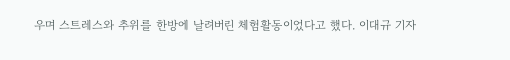우며 스트레스와 추위를 한방에 날려버린 체험활동이었다고 했다. 이대규 기자